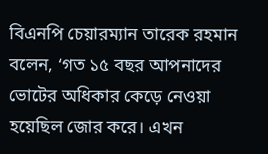বিএনপি চেয়ারম্যান তারেক রহমান বলেন, ‘গত ১৫ বছর আপনাদের ভোটের অধিকার কেড়ে নেওয়া হয়েছিল জোর করে। এখন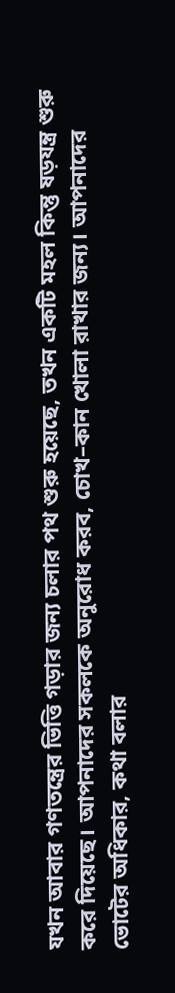যখন আবার গণতন্ত্রের ভিত্তি গড়ার জন্য চলার পথ শুরু হয়েছে, তখন একটি মহল কিন্তু ষড়যন্ত্র শুরু করে দিয়েছে। আপনাদের সকলকে অনুরোধ করব, চোখ–কান খোলা রাখার জন্য। আপনাদের ভোটের অধিকার, কথা বলার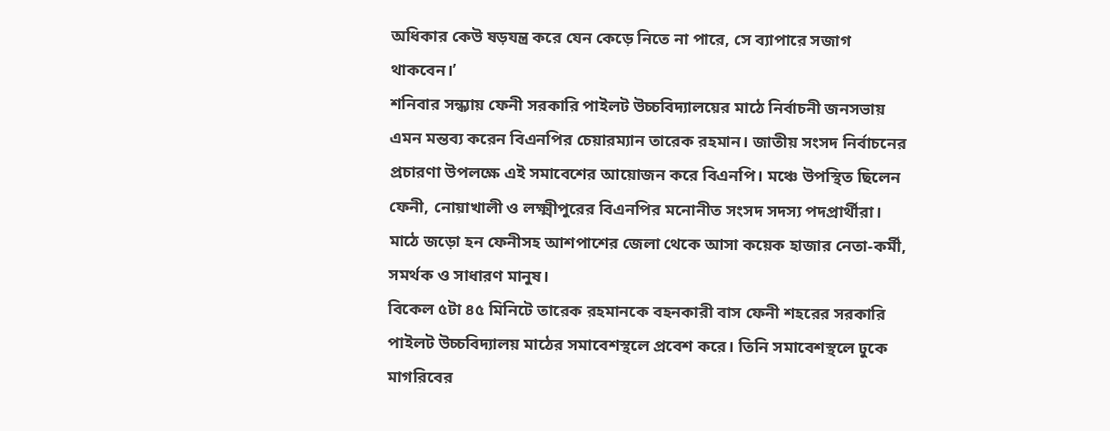অধিকার কেউ ষড়যন্ত্র করে যেন কেড়ে নিতে না পারে, সে ব্যাপারে সজাগ থাকবেন।’
শনিবার সন্ধ্যায় ফেনী সরকারি পাইলট উচ্চবিদ্যালয়ের মাঠে নির্বাচনী জনসভায় এমন মন্তব্য করেন বিএনপির চেয়ারম্যান তারেক রহমান। জাতীয় সংসদ নির্বাচনের প্রচারণা উপলক্ষে এই সমাবেশের আয়োজন করে বিএনপি। মঞ্চে উপস্থিত ছিলেন ফেনী, নোয়াখালী ও লক্ষ্মীপুরের বিএনপির মনোনীত সংসদ সদস্য পদপ্রার্থীরা। মাঠে জড়ো হন ফেনীসহ আশপাশের জেলা থেকে আসা কয়েক হাজার নেতা-কর্মী, সমর্থক ও সাধারণ মানুষ।
বিকেল ৫টা ৪৫ মিনিটে তারেক রহমানকে বহনকারী বাস ফেনী শহরের সরকারি পাইলট উচ্চবিদ্যালয় মাঠের সমাবেশস্থলে প্রবেশ করে। তিনি সমাবেশস্থলে ঢুকে মাগরিবের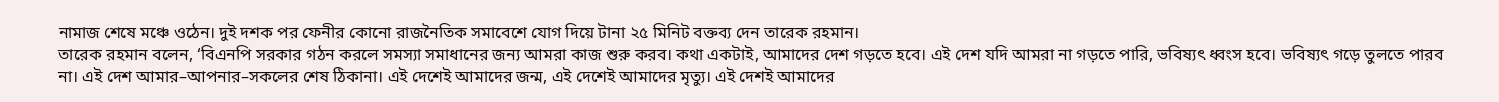নামাজ শেষে মঞ্চে ওঠেন। দুই দশক পর ফেনীর কোনো রাজনৈতিক সমাবেশে যোগ দিয়ে টানা ২৫ মিনিট বক্তব্য দেন তারেক রহমান।
তারেক রহমান বলেন, ‘বিএনপি সরকার গঠন করলে সমস্যা সমাধানের জন্য আমরা কাজ শুরু করব। কথা একটাই, আমাদের দেশ গড়তে হবে। এই দেশ যদি আমরা না গড়তে পারি, ভবিষ্যৎ ধ্বংস হবে। ভবিষ্যৎ গড়ে তুলতে পারব না। এই দেশ আমার–আপনার–সকলের শেষ ঠিকানা। এই দেশেই আমাদের জন্ম, এই দেশেই আমাদের মৃত্যু। এই দেশই আমাদের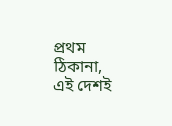প্রথম ঠিকানা, এই দেশই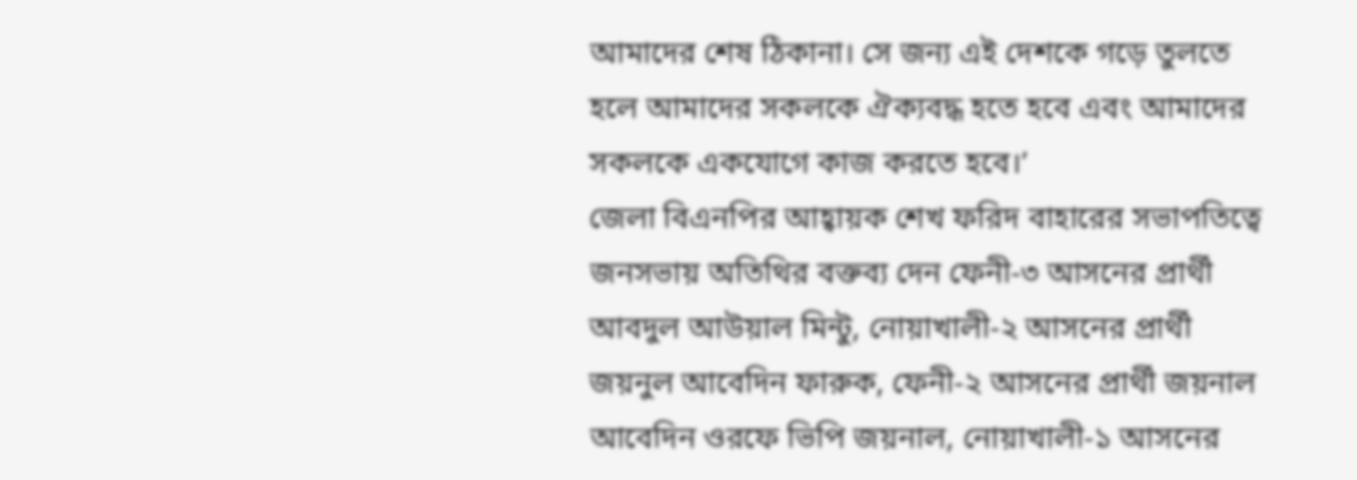আমাদের শেষ ঠিকানা। সে জন্য এই দেশকে গড়ে তুলতে হলে আমাদের সকলকে ঐক্যবদ্ধ হতে হবে এবং আমাদের সকলকে একযোগে কাজ করতে হবে।’
জেলা বিএনপির আহ্বায়ক শেখ ফরিদ বাহারের সভাপতিত্বে জনসভায় অতিথির বক্তব্য দেন ফেনী-৩ আসনের প্রার্থী আবদুল আউয়াল মিন্টু, নোয়াখালী-২ আসনের প্রার্থী জয়নুল আবেদিন ফারুক, ফেনী-২ আসনের প্রার্থী জয়নাল আবেদিন ওরফে ভিপি জয়নাল, নোয়াখালী-১ আসনের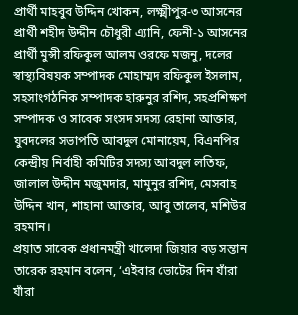প্রার্থী মাহবুব উদ্দিন খোকন, লক্ষ্মীপুর-৩ আসনের প্রার্থী শহীদ উদ্দীন চৌধুরী এ্যানি, ফেনী-১ আসনের প্রার্থী মুন্সী রফিকুল আলম ওরফে মজনু, দলের স্বাস্থ্যবিষয়ক সম্পাদক মোহাম্মদ রফিকুল ইসলাম, সহসাংগঠনিক সম্পাদক হারুনুর রশিদ, সহপ্রশিক্ষণ সম্পাদক ও সাবেক সংসদ সদস্য রেহানা আক্তার, যুবদলের সভাপতি আবদুল মোনায়েম, বিএনপির কেন্দ্রীয় নির্বাহী কমিটির সদস্য আবদুল লতিফ, জালাল উদ্দীন মজুমদার, মামুনুর রশিদ, মেসবাহ উদ্দিন খান, শাহানা আক্তার, আবু তালেব, মশিউর রহমান।
প্রয়াত সাবেক প্রধানমন্ত্রী খালেদা জিয়ার বড় সন্তান তারেক রহমান বলেন, ‘এইবার ভোটের দিন যাঁরা যাঁরা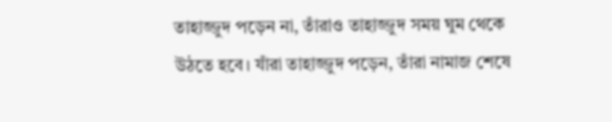তাহাজ্জুদ পড়েন না, তাঁরাও তাহাজ্জুদ সময় ঘুম থেকে উঠতে হবে। যাঁরা তাহাজ্জুদ পড়েন, তাঁরা নামাজ শেষে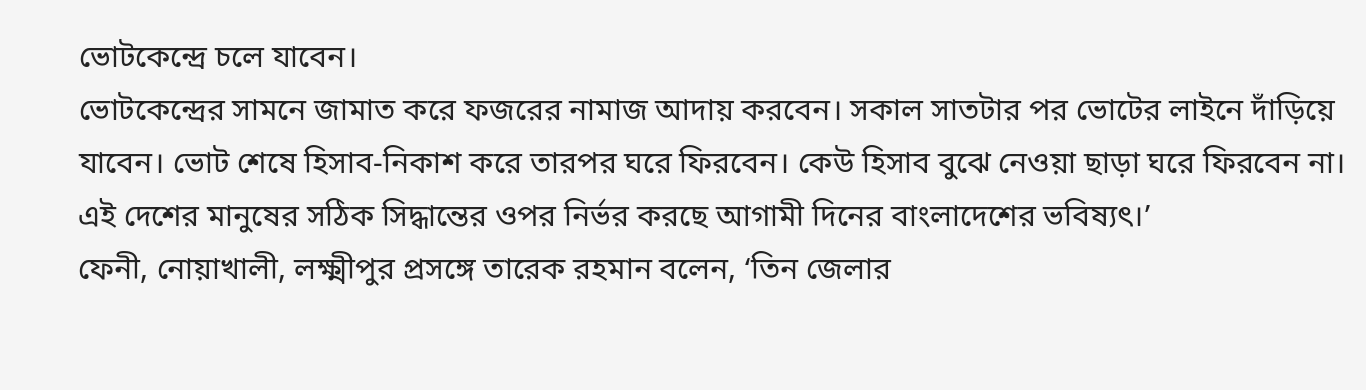ভোটকেন্দ্রে চলে যাবেন।
ভোটকেন্দ্রের সামনে জামাত করে ফজরের নামাজ আদায় করবেন। সকাল সাতটার পর ভোটের লাইনে দাঁড়িয়ে যাবেন। ভোট শেষে হিসাব-নিকাশ করে তারপর ঘরে ফিরবেন। কেউ হিসাব বুঝে নেওয়া ছাড়া ঘরে ফিরবেন না। এই দেশের মানুষের সঠিক সিদ্ধান্তের ওপর নির্ভর করছে আগামী দিনের বাংলাদেশের ভবিষ্যৎ।’
ফেনী, নোয়াখালী, লক্ষ্মীপুর প্রসঙ্গে তারেক রহমান বলেন, ‘তিন জেলার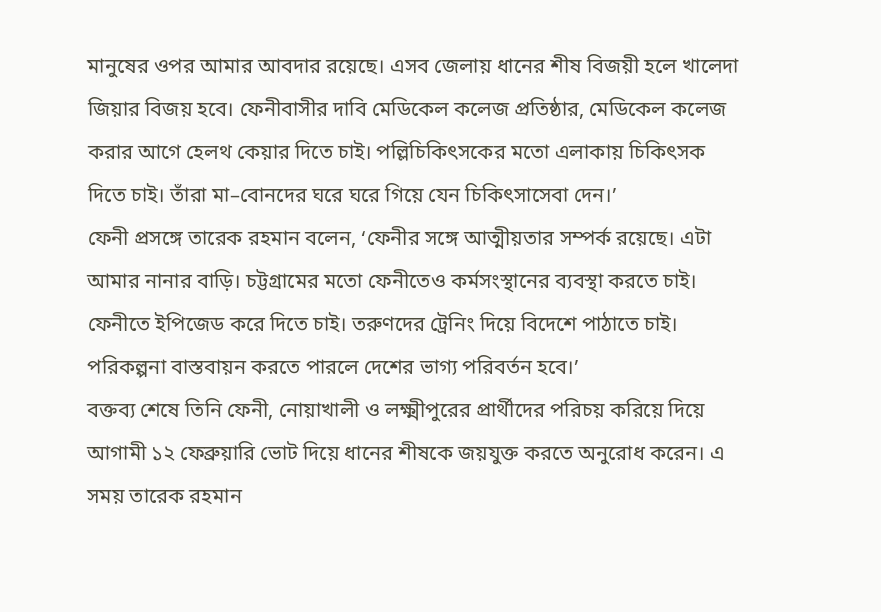মানুষের ওপর আমার আবদার রয়েছে। এসব জেলায় ধানের শীষ বিজয়ী হলে খালেদা জিয়ার বিজয় হবে। ফেনীবাসীর দাবি মেডিকেল কলেজ প্রতিষ্ঠার, মেডিকেল কলেজ করার আগে হেলথ কেয়ার দিতে চাই। পল্লিচিকিৎসকের মতো এলাকায় চিকিৎসক দিতে চাই। তাঁরা মা–বোনদের ঘরে ঘরে গিয়ে যেন চিকিৎসাসেবা দেন।’
ফেনী প্রসঙ্গে তারেক রহমান বলেন, ‘ফেনীর সঙ্গে আত্মীয়তার সম্পর্ক রয়েছে। এটা আমার নানার বাড়ি। চট্টগ্রামের মতো ফেনীতেও কর্মসংস্থানের ব্যবস্থা করতে চাই। ফেনীতে ইপিজেড করে দিতে চাই। তরুণদের ট্রেনিং দিয়ে বিদেশে পাঠাতে চাই। পরিকল্পনা বাস্তবায়ন করতে পারলে দেশের ভাগ্য পরিবর্তন হবে।’
বক্তব্য শেষে তিনি ফেনী, নোয়াখালী ও লক্ষ্মীপুরের প্রার্থীদের পরিচয় করিয়ে দিয়ে আগামী ১২ ফেব্রুয়ারি ভোট দিয়ে ধানের শীষকে জয়যুক্ত করতে অনুরোধ করেন। এ সময় তারেক রহমান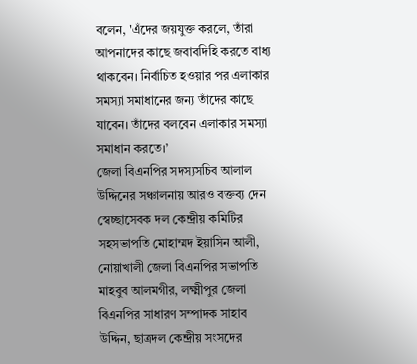বলেন, 'এঁদের জয়যুক্ত করলে, তাঁরা আপনাদের কাছে জবাবদিহি করতে বাধ্য থাকবেন। নির্বাচিত হওয়ার পর এলাকার সমস্যা সমাধানের জন্য তাঁদের কাছে যাবেন। তাঁদের বলবেন এলাকার সমস্যা সমাধান করতে।’
জেলা বিএনপির সদস্যসচিব আলাল উদ্দিনের সঞ্চালনায় আরও বক্তব্য দেন স্বেচ্ছাসেবক দল কেন্দ্রীয় কমিটির সহসভাপতি মোহাম্মদ ইয়াসিন আলী, নোয়াখালী জেলা বিএনপির সভাপতি মাহবুব আলমগীর, লক্ষ্মীপুর জেলা বিএনপির সাধারণ সম্পাদক সাহাব উদ্দিন, ছাত্রদল কেন্দ্রীয় সংসদের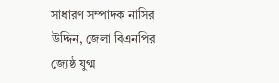সাধারণ সম্পাদক নাসির উদ্দিন, জেলা বিএনপির জ্যেষ্ঠ যুগ্ম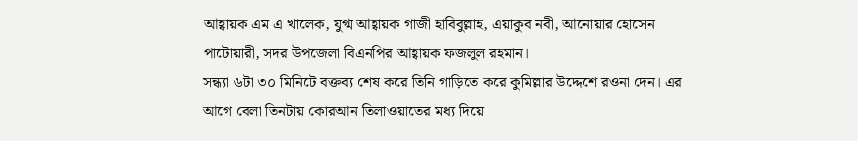আহ্বায়ক এম এ খালেক, যুগ্ম আহ্বায়ক গাজী হাবিবুল্লাহ, এয়াকুব নবী, আনোয়ার হোসেন পাটোয়ারী, সদর উপজেলা বিএনপির আহ্বায়ক ফজলুল রহমান।
সন্ধ্যা ৬টা ৩০ মিনিটে বক্তব্য শেষ করে তিনি গাড়িতে করে কুমিল্লার উদ্দেশে রওনা দেন। এর আগে বেলা তিনটায় কোরআন তিলাওয়াতের মধ্য দিয়ে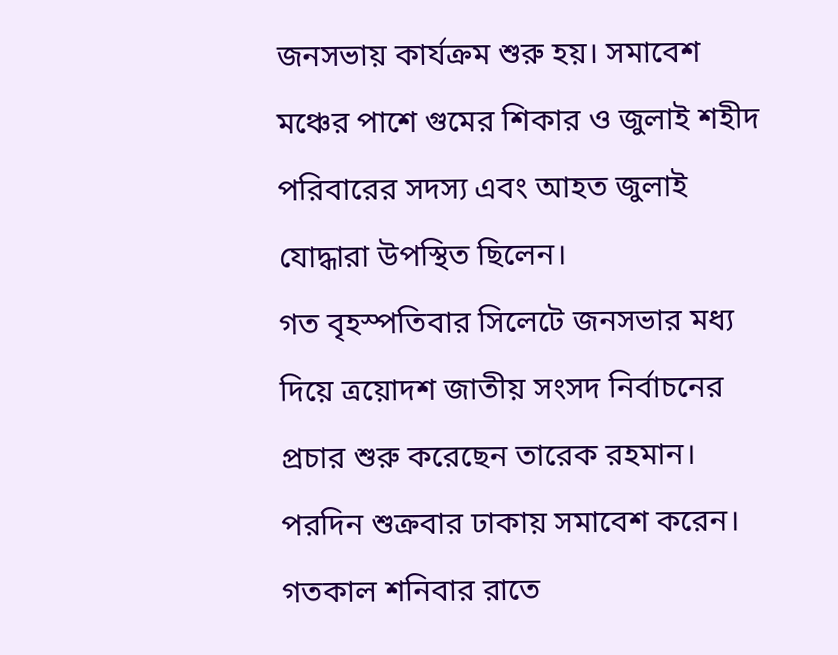জনসভায় কার্যক্রম শুরু হয়। সমাবেশ মঞ্চের পাশে গুমের শিকার ও জুলাই শহীদ পরিবারের সদস্য এবং আহত জুলাই যোদ্ধারা উপস্থিত ছিলেন।
গত বৃহস্পতিবার সিলেটে জনসভার মধ্য দিয়ে ত্রয়োদশ জাতীয় সংসদ নির্বাচনের প্রচার শুরু করেছেন তারেক রহমান। পরদিন শুক্রবার ঢাকায় সমাবেশ করেন। গতকাল শনিবার রাতে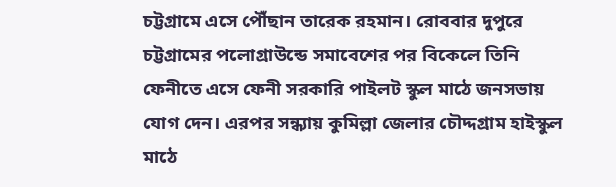চট্টগ্রামে এসে পৌঁছান তারেক রহমান। রোববার দুপুরে চট্টগ্রামের পলোগ্রাউন্ডে সমাবেশের পর বিকেলে তিনি ফেনীতে এসে ফেনী সরকারি পাইলট স্কুল মাঠে জনসভায় যোগ দেন। এরপর সন্ধ্যায় কুমিল্লা জেলার চৌদ্দগ্রাম হাইস্কুল মাঠে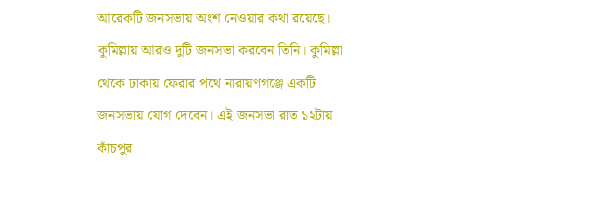আরেকটি জনসভায় অংশ নেওয়ার কথা রয়েছে। কুমিল্লায় আরও দুটি জনসভা করবেন তিনি। কুমিল্লা থেকে ঢাকায় ফেরার পথে নারায়ণগঞ্জে একটি জনসভায় যোগ দেবেন। এই জনসভা রাত ১২টায় কাঁচপুর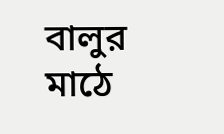বালুর মাঠে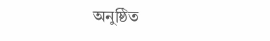অনুষ্ঠিত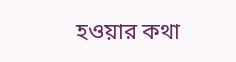হওয়ার কথা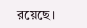রয়েছে।